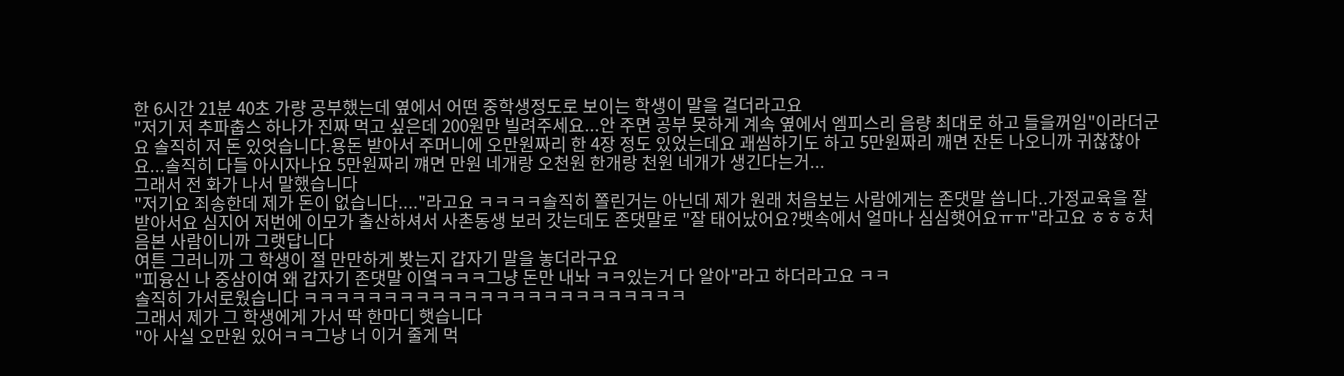한 6시간 21분 40초 가량 공부했는데 옆에서 어떤 중학생정도로 보이는 학생이 말을 걸더라고요
"저기 저 추파춥스 하나가 진짜 먹고 싶은데 200원만 빌려주세요...안 주면 공부 못하게 계속 옆에서 엠피스리 음량 최대로 하고 들을꺼임"이라더군요 솔직히 저 돈 있엇습니다.용돈 받아서 주머니에 오만원짜리 한 4장 정도 있었는데요 괘씸하기도 하고 5만원짜리 깨면 잔돈 나오니까 귀찮찮아요...솔직히 다들 아시자나요 5만원짜리 꺠면 만원 네개랑 오천원 한개랑 천원 네개가 생긴다는거...
그래서 전 화가 나서 말했습니다
"저기요 죄송한데 제가 돈이 없습니다...."라고요 ㅋㅋㅋㅋ솔직히 쫄린거는 아닌데 제가 원래 처음보는 사람에게는 존댓말 씁니다..가정교육을 잘 받아서요 심지어 저번에 이모가 출산하셔서 사촌동생 보러 갓는데도 존댓말로 "잘 태어났어요?뱃속에서 얼마나 심심햇어요ㅠㅠ"라고요 ㅎㅎㅎ처음본 사람이니까 그랫답니다
여튼 그러니까 그 학생이 절 만만하게 봣는지 갑자기 말을 놓더라구요
"피융신 나 중삼이여 왜 갑자기 존댓말 이옄ㅋㅋㅋ그냥 돈만 내놔 ㅋㅋ있는거 다 알아"라고 하더라고요 ㅋㅋ
솔직히 가서로웠습니다 ㅋㅋㅋㅋㅋㅋㅋㅋㅋㅋㅋㅋㅋㅋㅋㅋㅋㅋㅋㅋㅋㅋㅋㅋ
그래서 제가 그 학생에게 가서 딱 한마디 햇습니다
"아 사실 오만원 있어ㅋㅋ그냥 너 이거 줄게 먹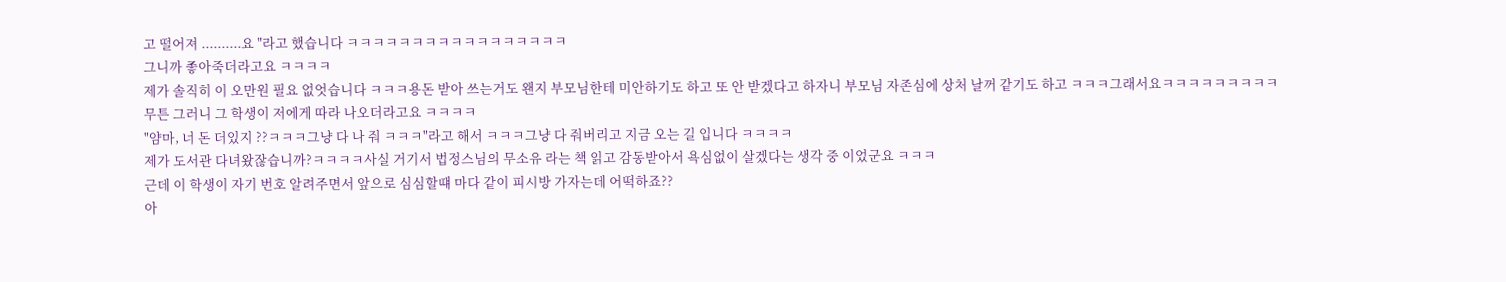고 떨어져 ..........요 "라고 했습니다 ㅋㅋㅋㅋㅋㅋㅋㅋㅋㅋㅋㅋㅋㅋㅋㅋㅋ
그니까 좋아죽더라고요 ㅋㅋㅋㅋ
제가 솔직히 이 오만원 필요 없엇습니다 ㅋㅋㅋ용돈 받아 쓰는거도 왠지 부모님한테 미안하기도 하고 또 안 받겠다고 하자니 부모님 자존심에 상처 날꺼 같기도 하고 ㅋㅋㅋ그래서요ㅋㅋㅋㅋㅋㅋㅋㅋㅋ
무튼 그러니 그 학생이 저에게 따라 나오더라고요 ㅋㅋㅋㅋ
"얌마, 너 돈 더있지 ??ㅋㅋㅋ그냥 다 나 줘 ㅋㅋㅋ"라고 해서 ㅋㅋㅋ그냥 다 줘버리고 지금 오는 길 입니다 ㅋㅋㅋㅋ
제가 도서관 다녀왔잖습니까?ㅋㅋㅋㅋ사실 거기서 법정스님의 무소유 라는 책 읽고 감동받아서 욕심없이 살겠다는 생각 중 이었군요 ㅋㅋㅋ
근데 이 학생이 자기 번호 알려주면서 앞으로 심심할떄 마다 같이 피시방 가자는데 어떡하죠??
아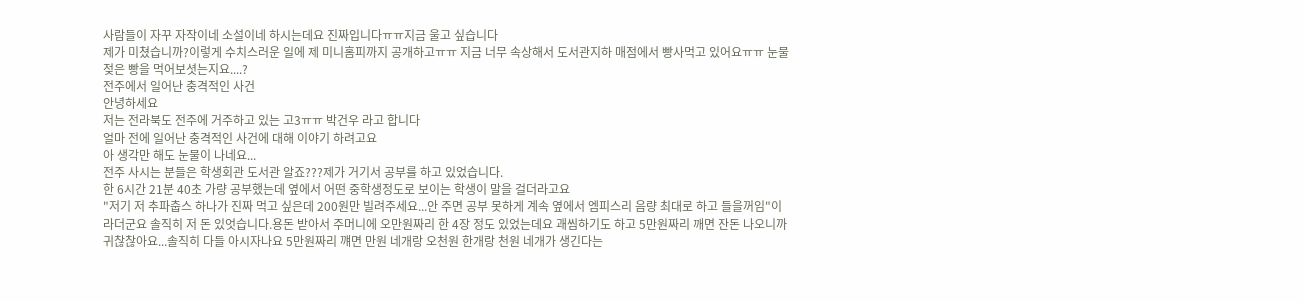사람들이 자꾸 자작이네 소설이네 하시는데요 진짜입니다ㅠㅠ지금 울고 싶습니다
제가 미쳤습니까?이렇게 수치스러운 일에 제 미니홈피까지 공개하고ㅠㅠ 지금 너무 속상해서 도서관지하 매점에서 빵사먹고 있어요ㅠㅠ 눈물 젖은 빵을 먹어보셧는지요....?
전주에서 일어난 충격적인 사건
안녕하세요
저는 전라북도 전주에 거주하고 있는 고3ㅠㅠ 박건우 라고 합니다
얼마 전에 일어난 충격적인 사건에 대해 이야기 하려고요
아 생각만 해도 눈물이 나네요...
전주 사시는 분들은 학생회관 도서관 알죠???제가 거기서 공부를 하고 있었습니다.
한 6시간 21분 40초 가량 공부했는데 옆에서 어떤 중학생정도로 보이는 학생이 말을 걸더라고요
"저기 저 추파춥스 하나가 진짜 먹고 싶은데 200원만 빌려주세요...안 주면 공부 못하게 계속 옆에서 엠피스리 음량 최대로 하고 들을꺼임"이라더군요 솔직히 저 돈 있엇습니다.용돈 받아서 주머니에 오만원짜리 한 4장 정도 있었는데요 괘씸하기도 하고 5만원짜리 깨면 잔돈 나오니까 귀찮찮아요...솔직히 다들 아시자나요 5만원짜리 꺠면 만원 네개랑 오천원 한개랑 천원 네개가 생긴다는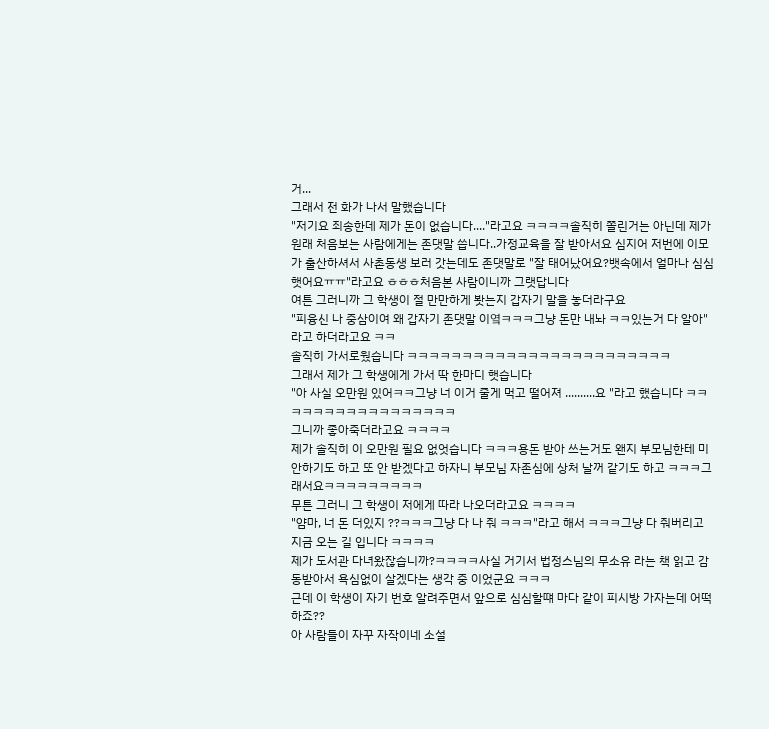거...
그래서 전 화가 나서 말했습니다
"저기요 죄송한데 제가 돈이 없습니다...."라고요 ㅋㅋㅋㅋ솔직히 쫄린거는 아닌데 제가 원래 처음보는 사람에게는 존댓말 씁니다..가정교육을 잘 받아서요 심지어 저번에 이모가 출산하셔서 사촌동생 보러 갓는데도 존댓말로 "잘 태어났어요?뱃속에서 얼마나 심심햇어요ㅠㅠ"라고요 ㅎㅎㅎ처음본 사람이니까 그랫답니다
여튼 그러니까 그 학생이 절 만만하게 봣는지 갑자기 말을 놓더라구요
"피융신 나 중삼이여 왜 갑자기 존댓말 이옄ㅋㅋㅋ그냥 돈만 내놔 ㅋㅋ있는거 다 알아"라고 하더라고요 ㅋㅋ
솔직히 가서로웠습니다 ㅋㅋㅋㅋㅋㅋㅋㅋㅋㅋㅋㅋㅋㅋㅋㅋㅋㅋㅋㅋㅋㅋㅋㅋ
그래서 제가 그 학생에게 가서 딱 한마디 햇습니다
"아 사실 오만원 있어ㅋㅋ그냥 너 이거 줄게 먹고 떨어져 ..........요 "라고 했습니다 ㅋㅋㅋㅋㅋㅋㅋㅋㅋㅋㅋㅋㅋㅋㅋㅋㅋ
그니까 좋아죽더라고요 ㅋㅋㅋㅋ
제가 솔직히 이 오만원 필요 없엇습니다 ㅋㅋㅋ용돈 받아 쓰는거도 왠지 부모님한테 미안하기도 하고 또 안 받겠다고 하자니 부모님 자존심에 상처 날꺼 같기도 하고 ㅋㅋㅋ그래서요ㅋㅋㅋㅋㅋㅋㅋㅋㅋ
무튼 그러니 그 학생이 저에게 따라 나오더라고요 ㅋㅋㅋㅋ
"얌마, 너 돈 더있지 ??ㅋㅋㅋ그냥 다 나 줘 ㅋㅋㅋ"라고 해서 ㅋㅋㅋ그냥 다 줘버리고 지금 오는 길 입니다 ㅋㅋㅋㅋ
제가 도서관 다녀왔잖습니까?ㅋㅋㅋㅋ사실 거기서 법정스님의 무소유 라는 책 읽고 감동받아서 욕심없이 살겠다는 생각 중 이었군요 ㅋㅋㅋ
근데 이 학생이 자기 번호 알려주면서 앞으로 심심할떄 마다 같이 피시방 가자는데 어떡하죠??
아 사람들이 자꾸 자작이네 소설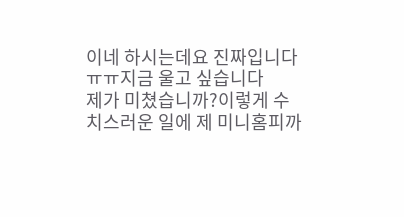이네 하시는데요 진짜입니다ㅠㅠ지금 울고 싶습니다
제가 미쳤습니까?이렇게 수치스러운 일에 제 미니홈피까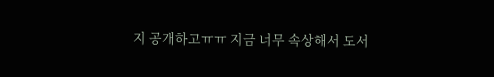지 공개하고ㅠㅠ 지금 너무 속상해서 도서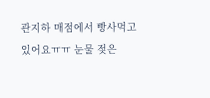관지하 매점에서 빵사먹고 있어요ㅠㅠ 눈물 젖은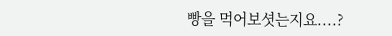빵을 먹어보셧는지요....?